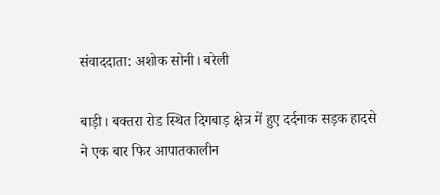संवाददाता: अशोक सोनी। बरेली

बाड़ी। बक्तरा रोड स्थित दिगबाड़ क्षेत्र में हुए दर्दनाक सड़क हादसे ने एक बार फिर आपातकालीन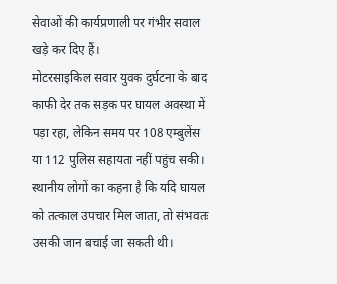सेवाओं की कार्यप्रणाली पर गंभीर सवाल खड़े कर दिए हैं।
मोटरसाइकिल सवार युवक दुर्घटना के बाद काफी देर तक सड़क पर घायल अवस्था में पड़ा रहा, लेकिन समय पर 108 एम्बुलेंस या 112 पुलिस सहायता नहीं पहुंच सकी।
स्थानीय लोगों का कहना है कि यदि घायल को तत्काल उपचार मिल जाता, तो संभवतः उसकी जान बचाई जा सकती थी।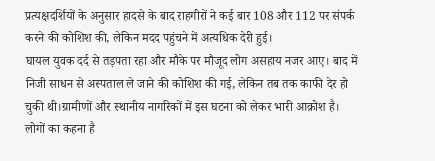प्रत्यक्षदर्शियों के अनुसार हादसे के बाद राहगीरों ने कई बार 108 और 112 पर संपर्क करने की कोशिश की, लेकिन मदद पहुंचने में अत्यधिक देरी हुई।
घायल युवक दर्द से तड़पता रहा और मौके पर मौजूद लोग असहाय नजर आए। बाद में निजी साधन से अस्पताल ले जाने की कोशिश की गई, लेकिन तब तक काफी देर हो चुकी थी।ग्रामीणों और स्थानीय नागरिकों में इस घटना को लेकर भारी आक्रोश है।
लोगों का कहना है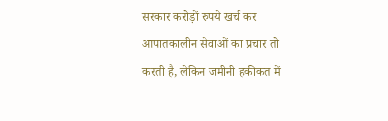सरकार करोड़ों रुपये खर्च कर आपातकालीन सेवाओं का प्रचार तो करती है, लेकिन जमीनी हकीकत में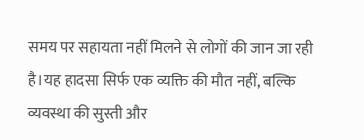समय पर सहायता नहीं मिलने से लोगों की जान जा रही है।यह हादसा सिर्फ एक व्यक्ति की मौत नहीं, बल्कि व्यवस्था की सुस्ती और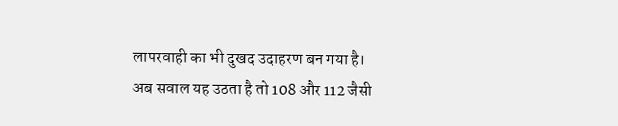लापरवाही का भी दुखद उदाहरण बन गया है।
अब सवाल यह उठता है तो 108 और 112 जैसी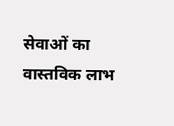सेवाओं का वास्तविक लाभ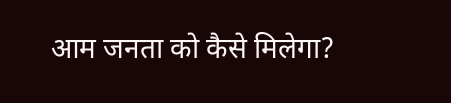आम जनता को कैसे मिलेगा?